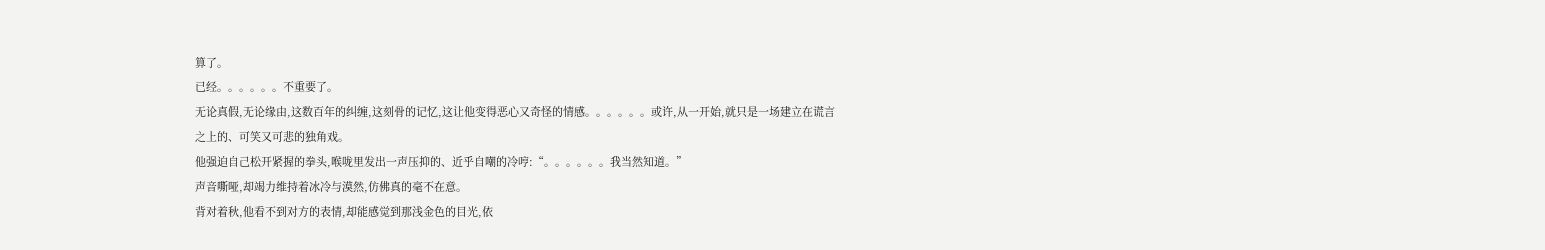算了。
已经。。。。。。不重要了。
无论真假,无论缘由,这数百年的纠缠,这刻骨的记忆,这让他变得恶心又奇怪的情感。。。。。。或许,从一开始,就只是一场建立在谎言之上的、可笑又可悲的独角戏。
他强迫自己松开紧握的拳头,喉咙里发出一声压抑的、近乎自嘲的冷哼:“。。。。。。我当然知道。”
声音嘶哑,却竭力维持着冰冷与漠然,仿佛真的毫不在意。
背对着秋,他看不到对方的表情,却能感觉到那浅金色的目光,依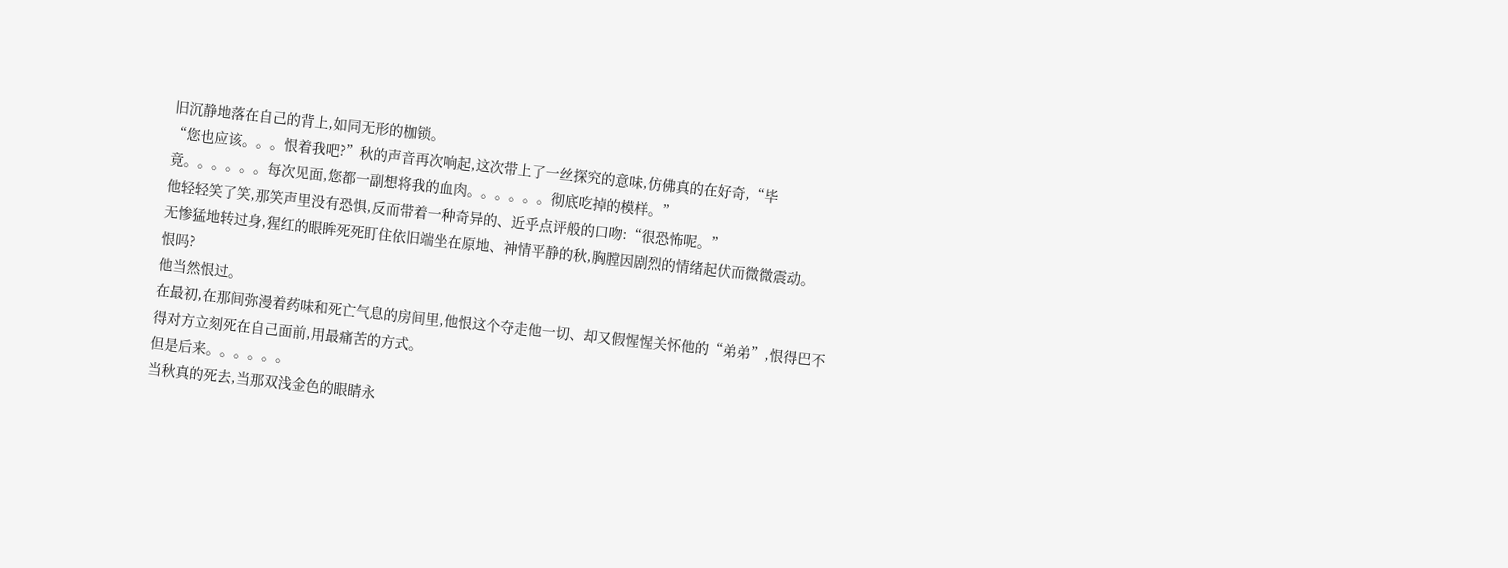旧沉静地落在自己的背上,如同无形的枷锁。
“您也应该。。。恨着我吧?”秋的声音再次响起,这次带上了一丝探究的意味,仿佛真的在好奇,“毕竟。。。。。。每次见面,您都一副想将我的血肉。。。。。。彻底吃掉的模样。”
他轻轻笑了笑,那笑声里没有恐惧,反而带着一种奇异的、近乎点评般的口吻:“很恐怖呢。”
无惨猛地转过身,猩红的眼眸死死盯住依旧端坐在原地、神情平静的秋,胸膛因剧烈的情绪起伏而微微震动。
恨吗?
他当然恨过。
在最初,在那间弥漫着药味和死亡气息的房间里,他恨这个夺走他一切、却又假惺惺关怀他的“弟弟”,恨得巴不得对方立刻死在自己面前,用最痛苦的方式。
但是后来。。。。。。
当秋真的死去,当那双浅金色的眼睛永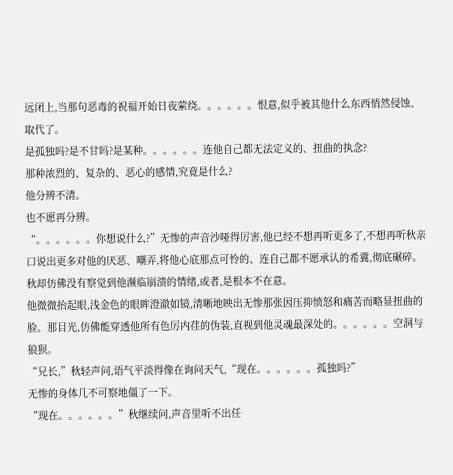远闭上,当那句恶毒的祝福开始日夜萦绕。。。。。。恨意,似乎被其他什么东西悄然侵蚀、取代了。
是孤独吗?是不甘吗?是某种。。。。。。连他自己都无法定义的、扭曲的执念?
那种浓烈的、复杂的、恶心的感情,究竟是什么?
他分辨不清。
也不愿再分辨。
“。。。。。。你想说什么?”无惨的声音沙哑得厉害,他已经不想再听更多了,不想再听秋亲口说出更多对他的厌恶、嘲弄,将他心底那点可怜的、连自己都不愿承认的希冀,彻底碾碎。
秋却仿佛没有察觉到他濒临崩溃的情绪,或者,是根本不在意。
他微微抬起眼,浅金色的眼眸澄澈如镜,清晰地映出无惨那张因压抑愤怒和痛苦而略显扭曲的脸。那目光,仿佛能穿透他所有色厉内荏的伪装,直视到他灵魂最深处的。。。。。。空洞与狼狈。
“兄长,”秋轻声问,语气平淡得像在询问天气,“现在。。。。。。孤独吗?”
无惨的身体几不可察地僵了一下。
“现在。。。。。。”秋继续问,声音里听不出任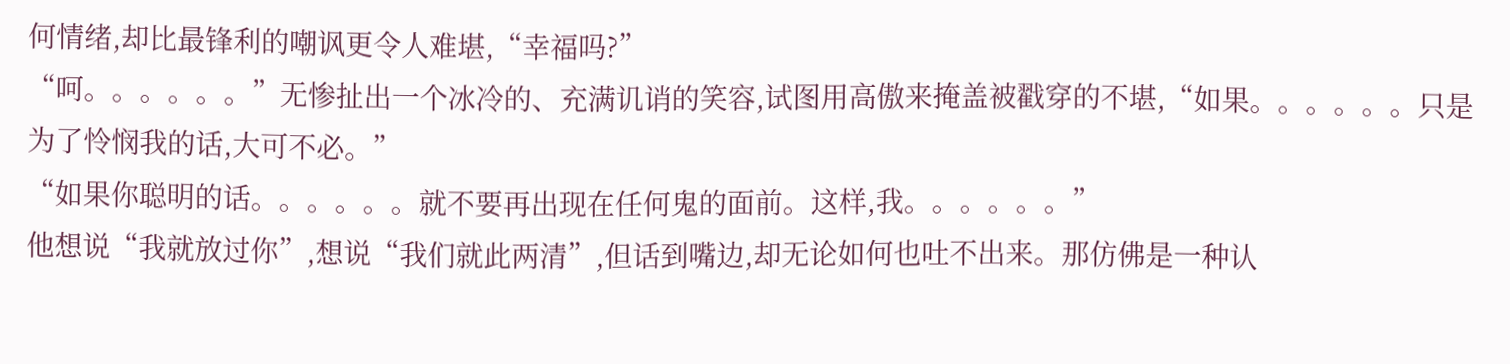何情绪,却比最锋利的嘲讽更令人难堪,“幸福吗?”
“呵。。。。。。”无惨扯出一个冰冷的、充满讥诮的笑容,试图用高傲来掩盖被戳穿的不堪,“如果。。。。。。只是为了怜悯我的话,大可不必。”
“如果你聪明的话。。。。。。就不要再出现在任何鬼的面前。这样,我。。。。。。”
他想说“我就放过你”,想说“我们就此两清”,但话到嘴边,却无论如何也吐不出来。那仿佛是一种认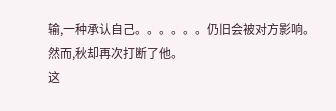输,一种承认自己。。。。。。仍旧会被对方影响。
然而,秋却再次打断了他。
这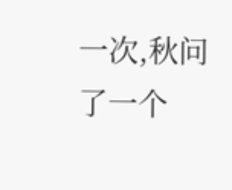一次,秋问了一个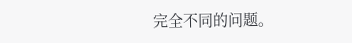完全不同的问题。